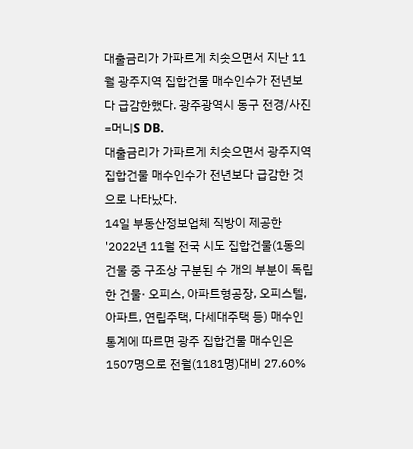대출금리가 가파르게 치솟으면서 지난 11월 광주지역 집합건물 매수인수가 전년보다 급감한했다. 광주광역시 동구 전경/사진=머니S DB.
대출금리가 가파르게 치솟으면서 광주지역 집합건물 매수인수가 전년보다 급감한 것으로 나타났다.
14일 부동산정보업체 직방이 제공한 '2022년 11월 전국 시도 집합건물(1동의 건물 중 구조상 구분된 수 개의 부분이 독립한 건물· 오피스, 아파트형공장, 오피스텔, 아파트, 연립주택, 다세대주택 등) 매수인 통계에 따르면 광주 집합건물 매수인은 1507명으로 전월(1181명)대비 27.60%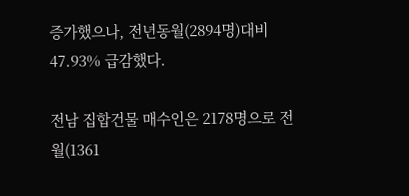증가했으나, 전년동월(2894명)대비 47.93% 급감했다.

전남 집합건물 매수인은 2178명으로 전월(1361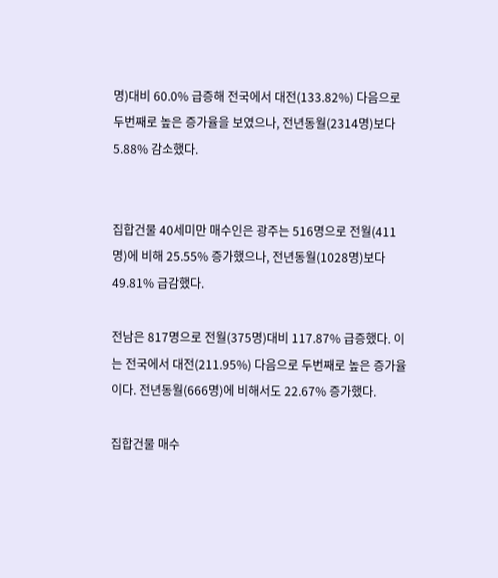명)대비 60.0% 급증해 전국에서 대전(133.82%) 다음으로 두번째로 높은 증가율을 보였으나, 전년동월(2314명)보다 5.88% 감소했다.


집합건물 40세미만 매수인은 광주는 516명으로 전월(411명)에 비해 25.55% 증가했으나, 전년동월(1028명)보다 49.81% 급감했다.

전남은 817명으로 전월(375명)대비 117.87% 급증했다. 이는 전국에서 대전(211.95%) 다음으로 두번째로 높은 증가율이다. 전년동월(666명)에 비해서도 22.67% 증가했다.

집합건물 매수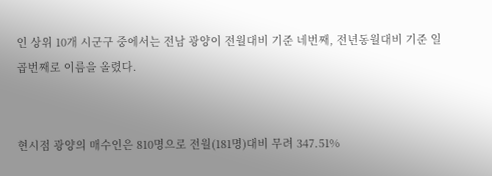인 상위 10개 시군구 중에서는 전남 광양이 전월대비 기준 네번째, 전년동월대비 기준 일곱번째로 이름을 올렸다.


현시점 광양의 매수인은 810명으로 전월(181명)대비 무려 347.51%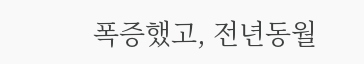폭증했고, 전년동월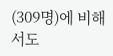(309명)에 비해서도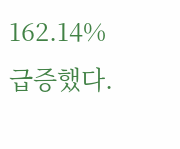162.14% 급증했다.